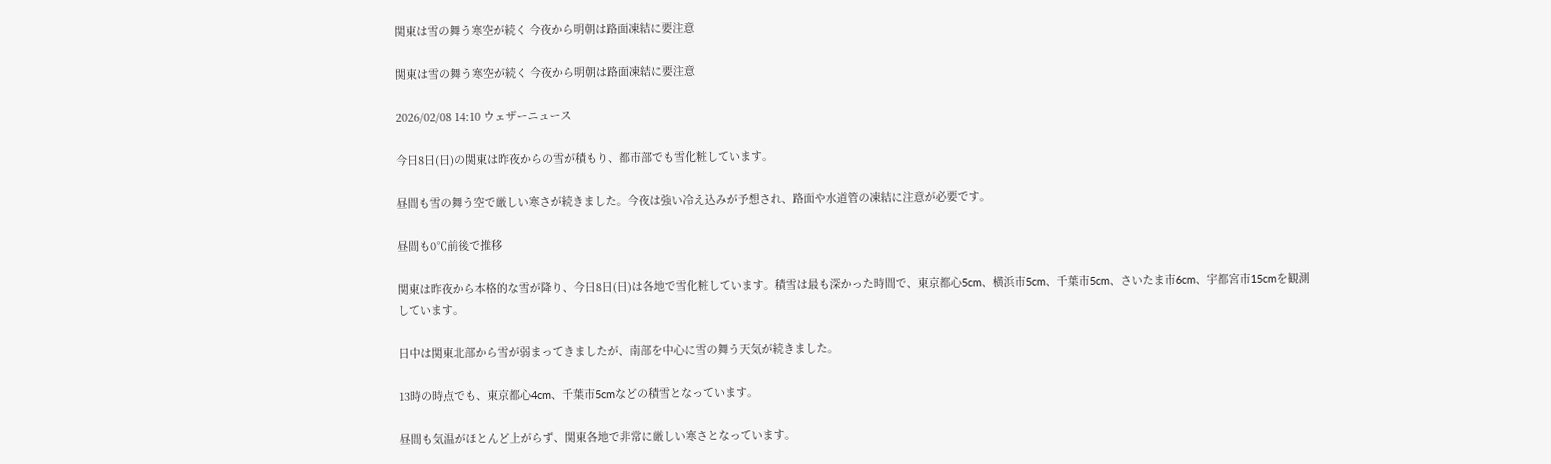関東は雪の舞う寒空が続く 今夜から明朝は路面凍結に要注意

関東は雪の舞う寒空が続く 今夜から明朝は路面凍結に要注意

2026/02/08 14:10 ウェザーニュース

今日8日(日)の関東は昨夜からの雪が積もり、都市部でも雪化粧しています。

昼間も雪の舞う空で厳しい寒さが続きました。今夜は強い冷え込みが予想され、路面や水道管の凍結に注意が必要です。

昼間も0℃前後で推移

関東は昨夜から本格的な雪が降り、今日8日(日)は各地で雪化粧しています。積雪は最も深かった時間で、東京都心5cm、横浜市5cm、千葉市5cm、さいたま市6cm、宇都宮市15cmを観測しています。

日中は関東北部から雪が弱まってきましたが、南部を中心に雪の舞う天気が続きました。

13時の時点でも、東京都心4cm、千葉市5cmなどの積雪となっています。

昼間も気温がほとんど上がらず、関東各地で非常に厳しい寒さとなっています。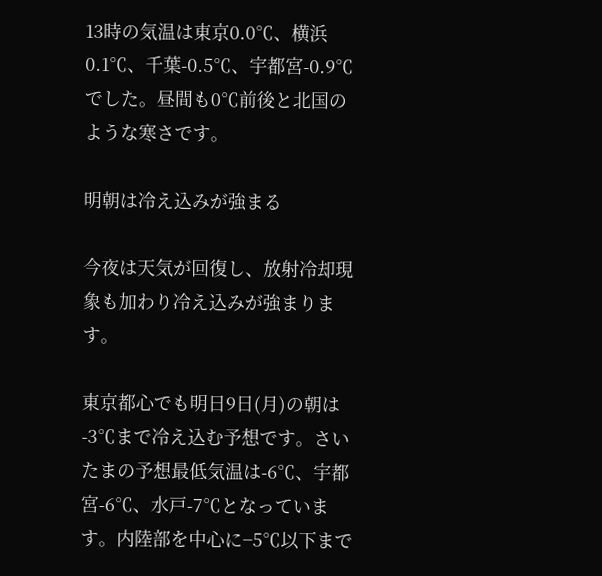13時の気温は東京0.0℃、横浜0.1℃、千葉-0.5℃、宇都宮-0.9℃でした。昼間も0℃前後と北国のような寒さです。

明朝は冷え込みが強まる

今夜は天気が回復し、放射冷却現象も加わり冷え込みが強まります。

東京都心でも明日9日(月)の朝は-3℃まで冷え込む予想です。さいたまの予想最低気温は-6℃、宇都宮-6℃、水戸-7℃となっています。内陸部を中心に−5℃以下まで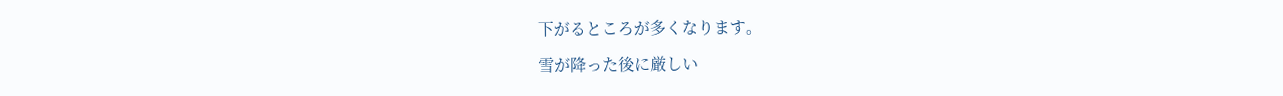下がるところが多くなります。

雪が降った後に厳しい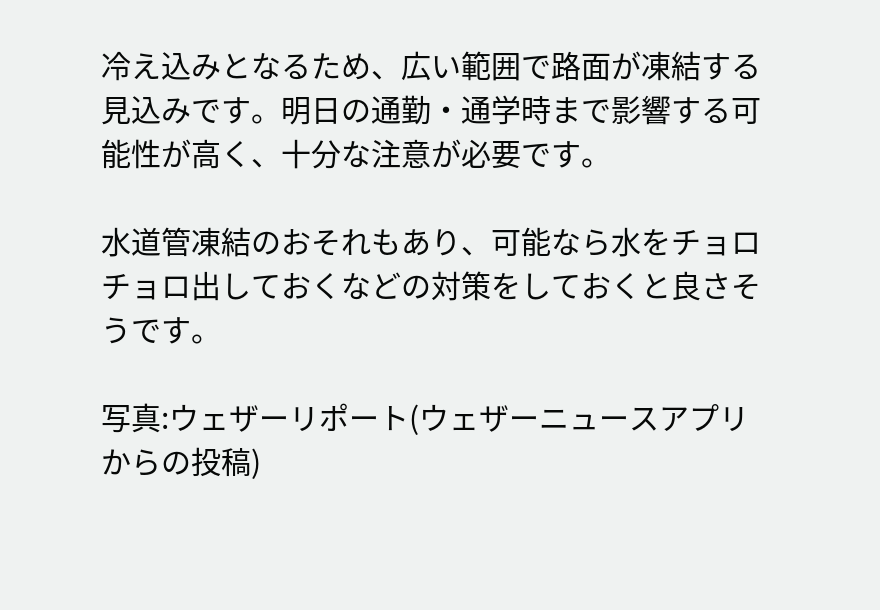冷え込みとなるため、広い範囲で路面が凍結する見込みです。明日の通勤・通学時まで影響する可能性が高く、十分な注意が必要です。

水道管凍結のおそれもあり、可能なら水をチョロチョロ出しておくなどの対策をしておくと良さそうです。

写真:ウェザーリポート(ウェザーニュースアプリからの投稿)